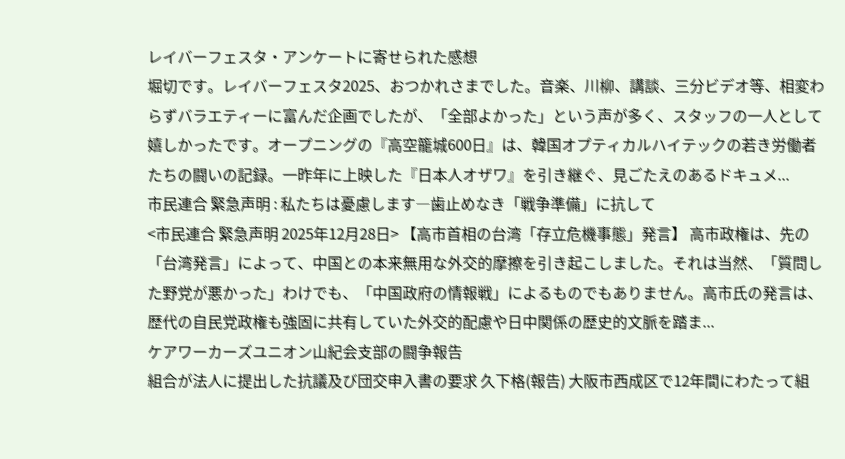レイバーフェスタ・アンケートに寄せられた感想
堀切です。レイバーフェスタ2025、おつかれさまでした。音楽、川柳、講談、三分ビデオ等、相変わらずバラエティーに富んだ企画でしたが、「全部よかった」という声が多く、スタッフの一人として嬉しかったです。オープニングの『高空籠城600日』は、韓国オプティカルハイテックの若き労働者たちの闘いの記録。一昨年に上映した『日本人オザワ』を引き継ぐ、見ごたえのあるドキュメ...
市民連合 緊急声明 : 私たちは憂慮します―歯止めなき「戦争準備」に抗して
<市民連合 緊急声明 2025年12月28日> 【高市首相の台湾「存立危機事態」発言】 高市政権は、先の「台湾発言」によって、中国との本来無用な外交的摩擦を引き起こしました。それは当然、「質問した野党が悪かった」わけでも、「中国政府の情報戦」によるものでもありません。高市氏の発言は、歴代の自民党政権も強固に共有していた外交的配慮や日中関係の歴史的文脈を踏ま...
ケアワーカーズユニオン山紀会支部の闘争報告
組合が法人に提出した抗議及び団交申入書の要求 久下格(報告) 大阪市西成区で12年間にわたって組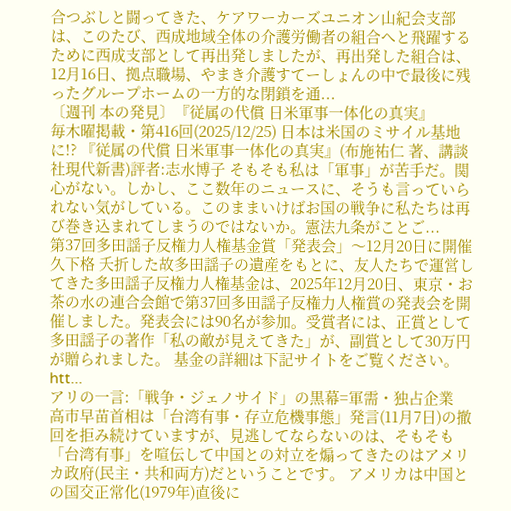合つぶしと闘ってきた、ケアワーカーズユニオン山紀会支部は、このたび、西成地域全体の介護労働者の組合へと飛躍するために西成支部として再出発しましたが、再出発した組合は、12月16日、拠点職場、やまき介護すてーしょんの中で最後に残ったグループホームの一方的な閉鎖を通...
〔週刊 本の発見〕『従属の代償 日米軍事一体化の真実』
毎木曜掲載・第416回(2025/12/25) 日本は米国のミサイル基地に!? 『従属の代償 日米軍事一体化の真実』(布施祐仁 著、講談社現代新書)評者:志水博子 そもそも私は「軍事」が苦手だ。関心がない。しかし、ここ数年のニュースに、そうも言っていられない気がしている。このままいけばお国の戦争に私たちは再び巻き込まれてしまうのではないか。憲法九条がことご...
第37回多田謡子反権力人権基金賞「発表会」〜12月20日に開催
久下格 夭折した故多田謡子の遺産をもとに、友人たちで運営してきた多田謡子反権力人権基金は、2025年12月20日、東京・お茶の水の連合会館で第37回多田謡子反権力人権賞の発表会を開催しました。発表会には90名が参加。受賞者には、正賞として多田謡子の著作「私の敵が見えてきた」が、副賞として30万円が贈られました。 基金の詳細は下記サイトをご覧ください。htt...
アリの一言:「戦争・ジェノサイド」の黒幕=軍需・独占企業
高市早苗首相は「台湾有事・存立危機事態」発言(11月7日)の撤回を拒み続けていますが、見逃してならないのは、そもそも「台湾有事」を喧伝して中国との対立を煽ってきたのはアメリカ政府(民主・共和両方)だということです。 アメリカは中国との国交正常化(1979年)直後に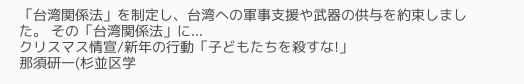「台湾関係法」を制定し、台湾への軍事支援や武器の供与を約束しました。 その「台湾関係法」に...
クリスマス情宣/新年の行動「子どもたちを殺すな!」
那須研一(杉並区学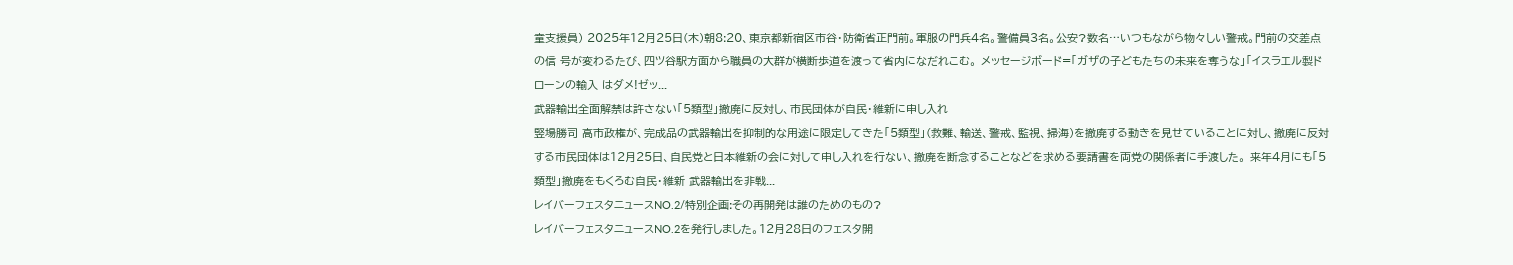童支援員) 2025年12月25日(木)朝8:20、東京都新宿区市谷・防衛省正門前。軍服の門兵4名。警備員3名。公安?数名…いつもながら物々しい警戒。門前の交差点の信 号が変わるたび、四ツ谷駅方面から職員の大群が横断歩道を渡って省内になだれこむ。 メッセージボード=「ガザの子どもたちの未来を奪うな」「イスラエル製ドローンの輸入 はダメ!ゼッ...
武器輸出全面解禁は許さない「5類型」撤廃に反対し、市民団体が自民・維新に申し入れ
竪場勝司 高市政権が、完成品の武器輸出を抑制的な用途に限定してきた「5類型」(救難、輸送、警戒、監視、掃海)を撤廃する動きを見せていることに対し、撤廃に反対する市民団体は12月25日、自民党と日本維新の会に対して申し入れを行ない、撤廃を断念することなどを求める要請書を両党の関係者に手渡した。 来年4月にも「5類型」撤廃をもくろむ自民・維新 武器輸出を非戦...
レイバーフェスタニュースNO.2/特別企画:その再開発は誰のためのもの?
レイバーフェスタニュースNO.2を発行しました。12月28日のフェスタ開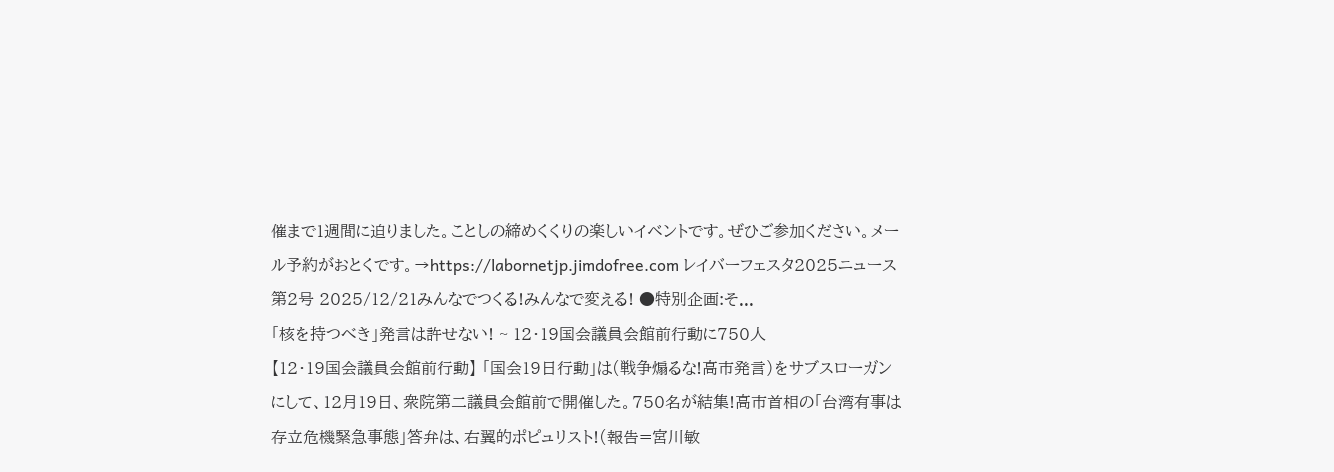催まで1週間に迫りました。ことしの締めくくりの楽しいイベントです。ぜひご参加ください。メール予約がおとくです。→https://labornetjp.jimdofree.com レイバーフェスタ2025ニュース 第2号 2025/12/21みんなでつくる!みんなで変える! ●特別企画:そ...
「核を持つべき」発言は許せない! ~ 12・19国会議員会館前行動に750人
【12・19国会議員会館前行動】 「国会19日行動」は(戦争煽るな!高市発言)をサブスローガンにして、12月19日、衆院第二議員会館前で開催した。750名が結集!高市首相の「台湾有事は存立危機緊急事態」答弁は、右翼的ポピュリスト!(報告=宮川敏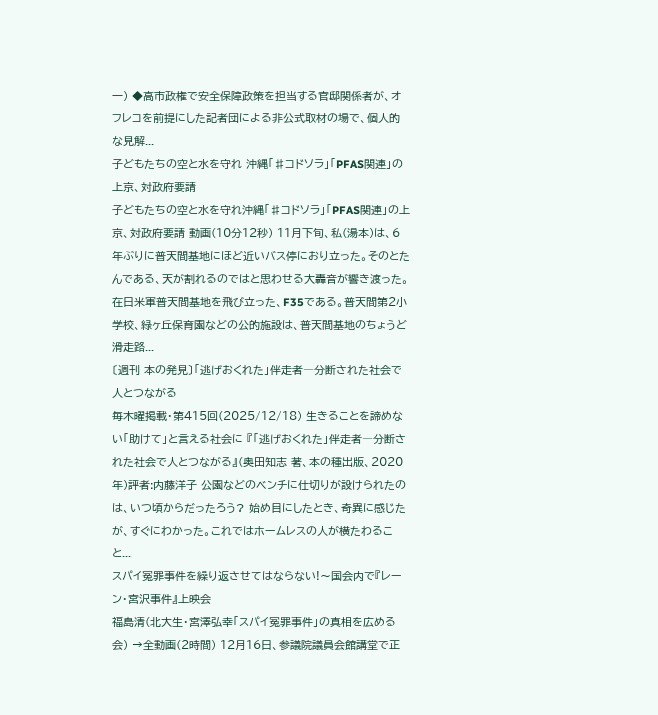一) ◆高市政権で安全保障政策を担当する官邸関係者が、オフレコを前提にした記者団による非公式取材の場で、個人的な見解...
子どもたちの空と水を守れ 沖縄「♯コドソラ」「PFAS関連」の上京、対政府要請
子どもたちの空と水を守れ沖縄「♯コドソラ」「PFAS関連」の上京、対政府要請 動画(10分12秒) 11月下旬、私(湯本)は、6年ぶりに普天間基地にほど近いバス停におり立った。そのとたんである、天が割れるのではと思わせる大轟音が響き渡った。在日米軍普天間基地を飛び立った、F35である。普天間第2小学校、緑ヶ丘保育園などの公的施設は、普天間基地のちょうど滑走路...
〔週刊 本の発見〕「逃げおくれた」伴走者―分断された社会で人とつながる
毎木曜掲載・第415回(2025/12/18) 生きることを諦めない「助けて」と言える社会に 『「逃げおくれた」伴走者―分断された社会で人とつながる』(奥田知志 著、本の種出版、2020年)評者:内藤洋子 公園などのベンチに仕切りが設けられたのは、いつ頃からだったろう? 始め目にしたとき、奇異に感じたが、すぐにわかった。これではホームレスの人が横たわること...
スパイ冤罪事件を繰り返させてはならない!〜国会内で『レーン・宮沢事件』上映会
福島清(北大生・宮澤弘幸「スパイ冤罪事件」の真相を広める会) →全動画(2時間) 12月16日、参議院議員会館講堂で正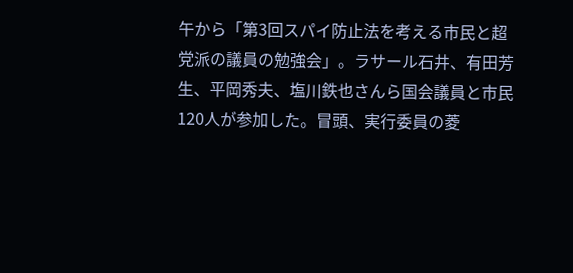午から「第3回スパイ防止法を考える市民と超党派の議員の勉強会」。ラサール石井、有田芳生、平岡秀夫、塩川鉄也さんら国会議員と市民120人が参加した。冒頭、実行委員の菱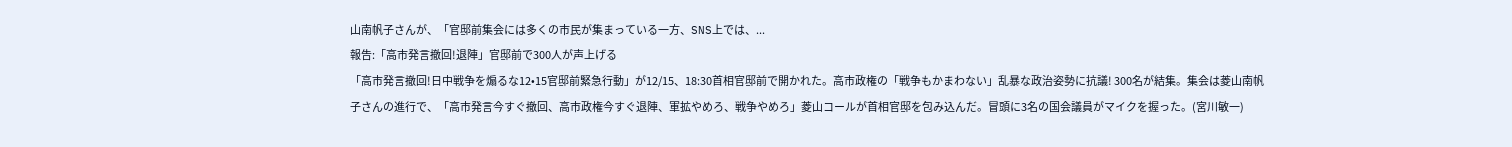山南帆子さんが、「官邸前集会には多くの市民が集まっている一方、SNS上では、...
報告:「高市発言撤回!退陣」官邸前で300人が声上げる
「高市発言撤回!日中戦争を煽るな12•15官邸前緊急行動」が12/15、18:30首相官邸前で開かれた。高市政権の「戦争もかまわない」乱暴な政治姿勢に抗議! 300名が結集。集会は菱山南帆子さんの進行で、「高市発言今すぐ撤回、高市政権今すぐ退陣、軍拡やめろ、戦争やめろ」菱山コールが首相官邸を包み込んだ。冒頭に3名の国会議員がマイクを握った。(宮川敏一)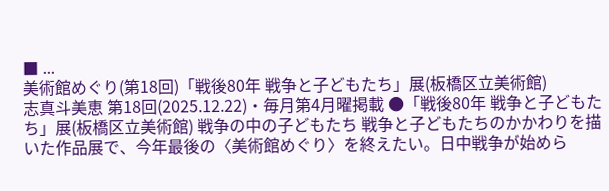■ ...
美術館めぐり(第18回)「戦後80年 戦争と子どもたち」展(板橋区立美術館)
志真斗美恵 第18回(2025.12.22)・毎月第4月曜掲載 ●「戦後80年 戦争と子どもたち」展(板橋区立美術館) 戦争の中の子どもたち 戦争と子どもたちのかかわりを描いた作品展で、今年最後の〈美術館めぐり〉を終えたい。日中戦争が始めら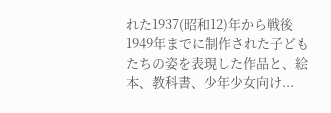れた1937(昭和12)年から戦後1949年までに制作された子どもたちの姿を表現した作品と、絵本、教科書、少年少女向け...